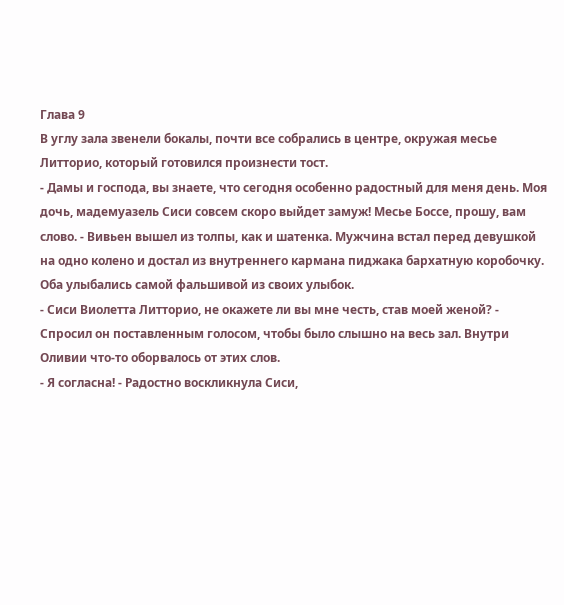Глава 9
В углу зала звенели бокалы, почти все собрались в центре, окружая месье Литторио, который готовился произнести тост.
- Дамы и господа, вы знаете, что сегодня особенно радостный для меня день. Моя дочь, мадемуазель Сиси совсем скоро выйдет замуж! Месье Боссе, прошу, вам слово. - Вивьен вышел из толпы, как и шатенка. Мужчина встал перед девушкой на одно колено и достал из внутреннего кармана пиджака бархатную коробочку. Оба улыбались самой фальшивой из своих улыбок.
- Сиси Виолетта Литторио, не окажете ли вы мне честь, став моей женой? - Спросил он поставленным голосом, чтобы было слышно на весь зал. Внутри Оливии что-то оборвалось от этих слов.
- Я согласна! - Радостно воскликнула Сиси,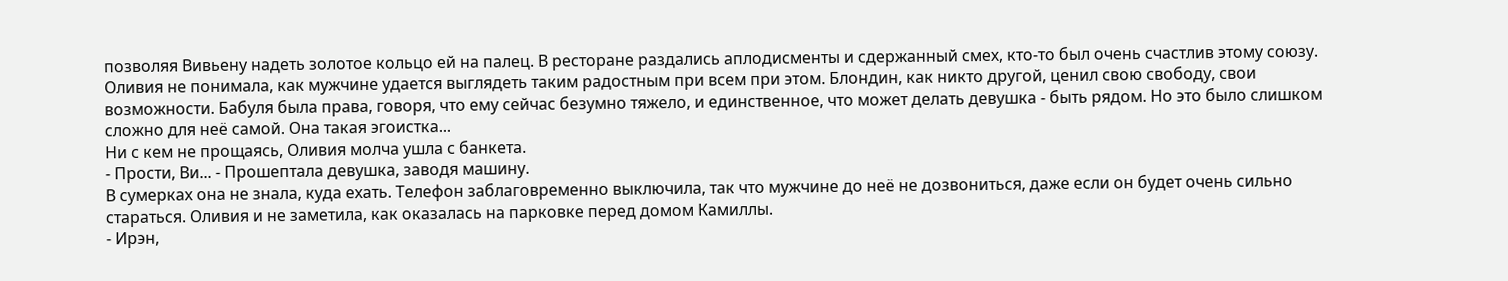позволяя Вивьену надеть золотое кольцо ей на палец. В ресторане раздались аплодисменты и сдержанный смех, кто-то был очень счастлив этому союзу. Оливия не понимала, как мужчине удается выглядеть таким радостным при всем при этом. Блондин, как никто другой, ценил свою свободу, свои возможности. Бабуля была права, говоря, что ему сейчас безумно тяжело, и единственное, что может делать девушка - быть рядом. Но это было слишком сложно для неё самой. Она такая эгоистка...
Ни с кем не прощаясь, Оливия молча ушла с банкета.
- Прости, Ви... - Прошептала девушка, заводя машину.
В сумерках она не знала, куда ехать. Телефон заблаговременно выключила, так что мужчине до неё не дозвониться, даже если он будет очень сильно стараться. Оливия и не заметила, как оказалась на парковке перед домом Камиллы.
- Ирэн,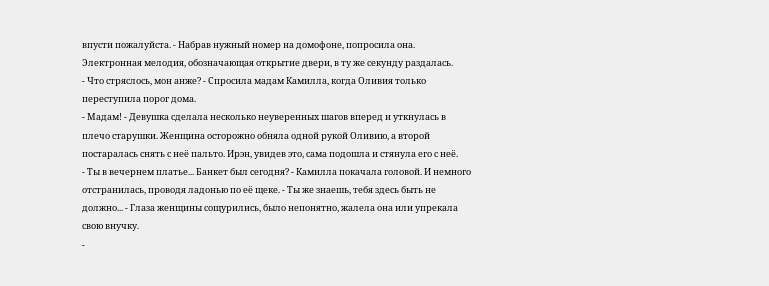впусти пожалуйста. - Набрав нужный номер на домофоне, попросила она. Электронная мелодия, обозначающая открытие двери, в ту же секунду раздалась.
- Что стряслось, мон анже? - Спросила мадам Камилла, когда Оливия только переступила порог дома.
- Мадам! - Девушка сделала несколько неуверенных шагов вперед и уткнулась в плечо старушки. Женщина осторожно обняла одной рукой Оливию, а второй постаралась снять с неё пальто. Ирэн, увидев это, сама подошла и стянула его с неё.
- Ты в вечернем платье... Банкет был сегодня? - Камилла покачала головой. И немного отстранилась, проводя ладонью по её щеке. - Ты же знаешь, тебя здесь быть не должно... - Глаза женщины сощурились, было непонятно, жалела она или упрекала свою внучку.
-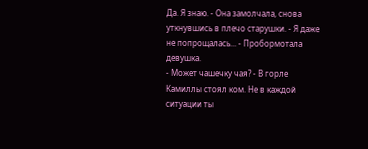Да. Я знаю. - Она замолчала, снова уткнувшись в плечо старушки. - Я даже не попрощалась... - Пробормотала девушка.
- Может чашечку чая? - В горле Камиллы стоял ком. Не в каждой ситуации ты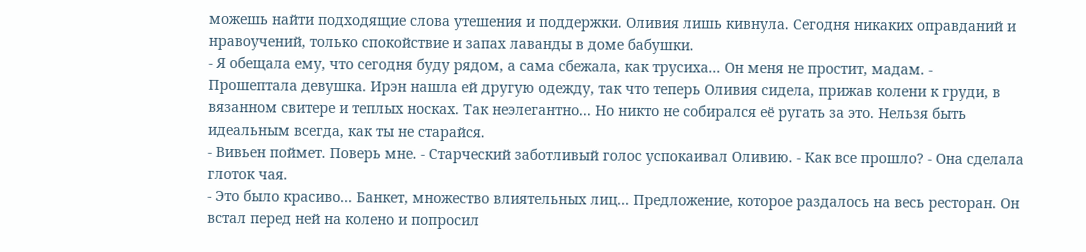можешь найти подходящие слова утешения и поддержки. Оливия лишь кивнула. Сегодня никаких оправданий и нравоучений, только спокойствие и запах лаванды в доме бабушки.
- Я обещала ему, что сегодня буду рядом, а сама сбежала, как трусиха... Он меня не простит, мадам. - Прошептала девушка. Ирэн нашла ей другую одежду, так что теперь Оливия сидела, прижав колени к груди, в вязанном свитере и теплых носках. Так неэлегантно... Но никто не собирался её ругать за это. Нельзя быть идеальным всегда, как ты не старайся.
- Вивьен поймет. Поверь мне. - Старческий заботливый голос успокаивал Оливию. - Как все прошло? - Она сделала глоток чая.
- Это было красиво... Банкет, множество влиятельных лиц... Предложение, которое раздалось на весь ресторан. Он встал перед ней на колено и попросил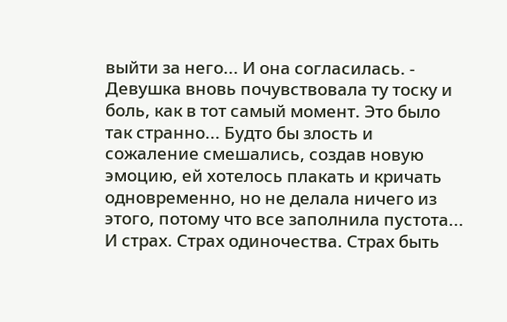выйти за него... И она согласилась. - Девушка вновь почувствовала ту тоску и боль, как в тот самый момент. Это было так странно... Будто бы злость и сожаление смешались, создав новую эмоцию, ей хотелось плакать и кричать одновременно, но не делала ничего из этого, потому что все заполнила пустота... И страх. Страх одиночества. Страх быть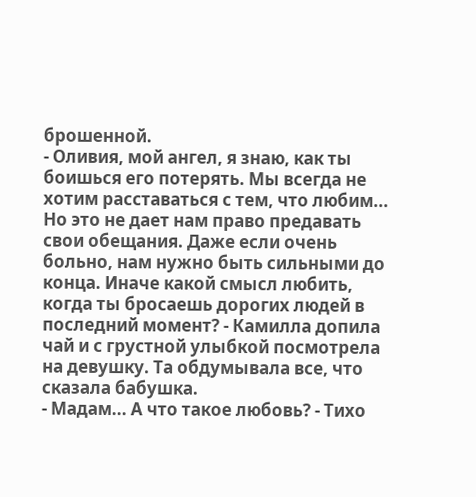брошенной.
- Оливия, мой ангел, я знаю, как ты боишься его потерять. Мы всегда не хотим расставаться с тем, что любим... Но это не дает нам право предавать свои обещания. Даже если очень больно, нам нужно быть сильными до конца. Иначе какой смысл любить, когда ты бросаешь дорогих людей в последний момент? - Камилла допила чай и с грустной улыбкой посмотрела на девушку. Та обдумывала все, что сказала бабушка.
- Мадам... А что такое любовь? - Тихо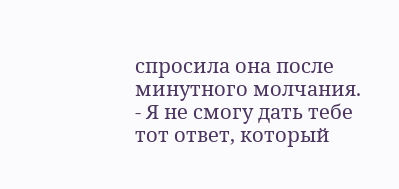спросила она после минутного молчания.
- Я не смогу дать тебе тот ответ, который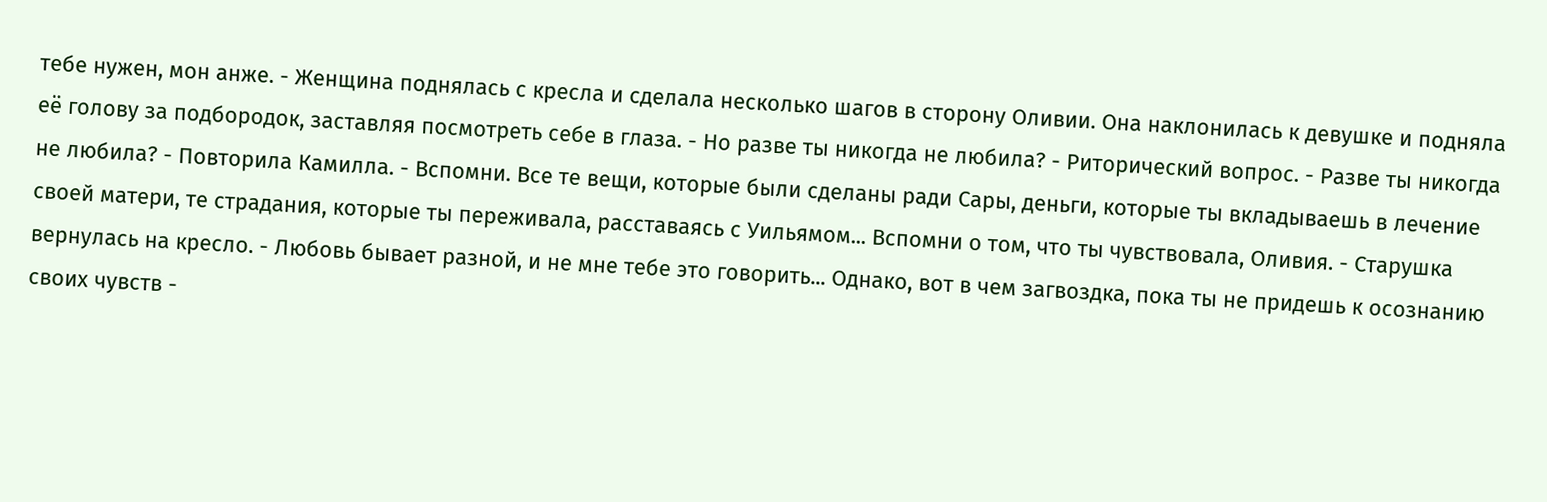тебе нужен, мон анже. - Женщина поднялась с кресла и сделала несколько шагов в сторону Оливии. Она наклонилась к девушке и подняла её голову за подбородок, заставляя посмотреть себе в глаза. - Но разве ты никогда не любила? - Риторический вопрос. - Разве ты никогда не любила? - Повторила Камилла. - Вспомни. Все те вещи, которые были сделаны ради Сары, деньги, которые ты вкладываешь в лечение своей матери, те страдания, которые ты переживала, расставаясь с Уильямом... Вспомни о том, что ты чувствовала, Оливия. - Старушка вернулась на кресло. - Любовь бывает разной, и не мне тебе это говорить... Однако, вот в чем загвоздка, пока ты не придешь к осознанию своих чувств -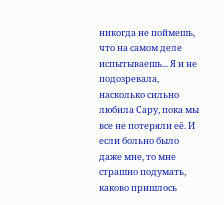никогда не поймешь, что на самом деле испытываешь... Я и не подозревала, насколько сильно любила Сару, пока мы все не потеряли её. И если больно было даже мне, то мне страшно подумать, каково пришлось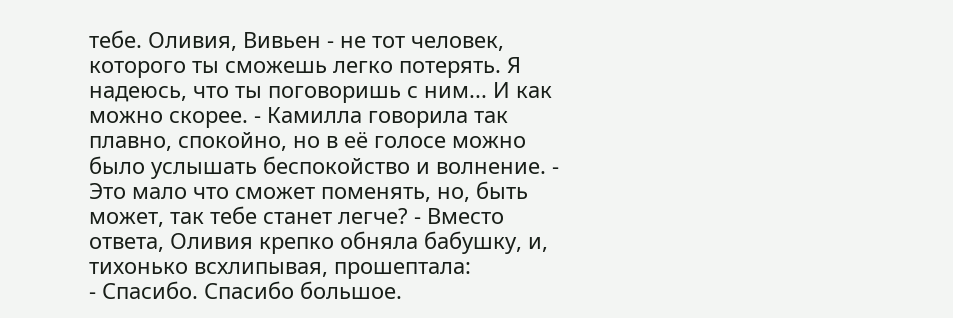тебе. Оливия, Вивьен - не тот человек, которого ты сможешь легко потерять. Я надеюсь, что ты поговоришь с ним... И как можно скорее. - Камилла говорила так плавно, спокойно, но в её голосе можно было услышать беспокойство и волнение. - Это мало что сможет поменять, но, быть может, так тебе станет легче? - Вместо ответа, Оливия крепко обняла бабушку, и, тихонько всхлипывая, прошептала:
- Спасибо. Спасибо большое.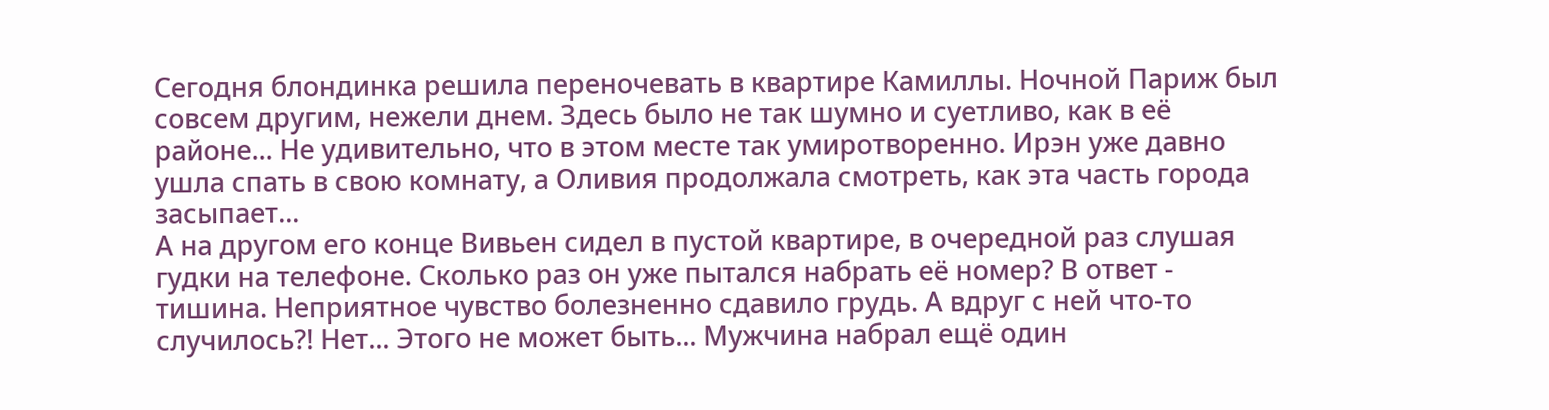Сегодня блондинка решила переночевать в квартире Камиллы. Ночной Париж был совсем другим, нежели днем. Здесь было не так шумно и суетливо, как в её районе... Не удивительно, что в этом месте так умиротворенно. Ирэн уже давно ушла спать в свою комнату, а Оливия продолжала смотреть, как эта часть города засыпает...
А на другом его конце Вивьен сидел в пустой квартире, в очередной раз слушая гудки на телефоне. Сколько раз он уже пытался набрать её номер? В ответ - тишина. Неприятное чувство болезненно сдавило грудь. А вдруг с ней что-то случилось?! Нет... Этого не может быть... Мужчина набрал ещё один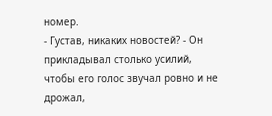номер.
- Густав, никаких новостей? - Он прикладывал столько усилий, чтобы его голос звучал ровно и не дрожал,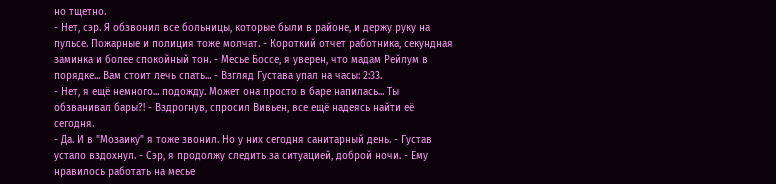но тщетно.
- Нет, сэр. Я обзвонил все больницы, которые были в районе, и держу руку на пульсе. Пожарные и полиция тоже молчат. - Короткий отчет работника, секундная заминка и более спокойный тон. - Месье Боссе, я уверен, что мадам Рейлум в порядке... Вам стоит лечь спать... - Взгляд Густава упал на часы: 2:33.
- Нет, я ещё немного... подожду. Может она просто в баре напилась... Ты обзванивал бары?! - Вздрогнув, спросил Вивьен, все ещё надеясь найти её сегодня.
- Да. И в "Мозаику" я тоже звонил. Но у них сегодня санитарный день. - Густав устало вздохнул. - Сэр, я продолжу следить за ситуацией, доброй ночи. - Ему нравилось работать на месье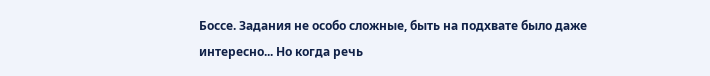Боссе. Задания не особо сложные, быть на подхвате было даже интересно... Но когда речь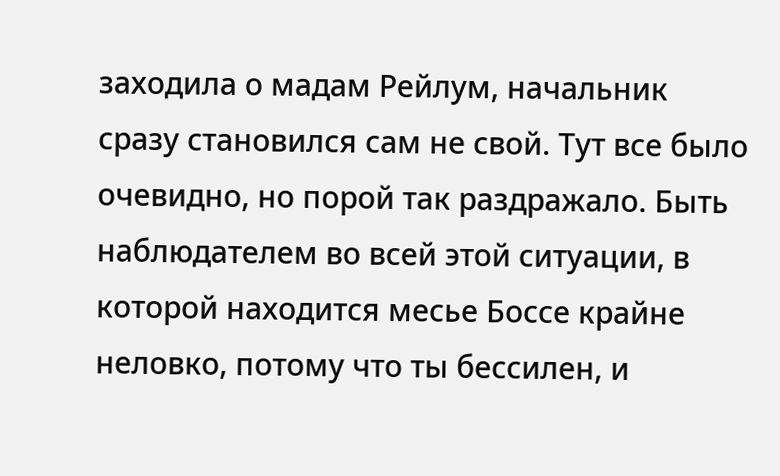заходила о мадам Рейлум, начальник сразу становился сам не свой. Тут все было очевидно, но порой так раздражало. Быть наблюдателем во всей этой ситуации, в которой находится месье Боссе крайне неловко, потому что ты бессилен, и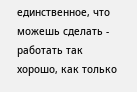единственное, что можешь сделать - работать так хорошо, как только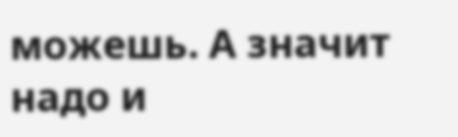можешь. А значит надо и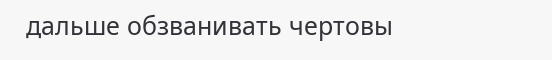дальше обзванивать чертовы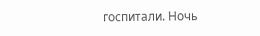госпитали. Ночь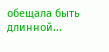обещала быть длинной...